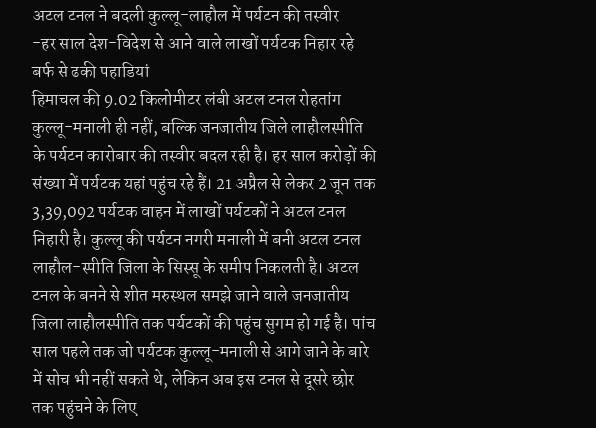अटल टनल ने बदली कुल्लू-लाहौल में पर्यटन की तस्वीर
-हर साल देश-विदेश से आने वाले लाखों पर्यटक निहार रहे बर्फ से ढकी पहाडियां
हिमाचल की 9.02 किलोमीटर लंबी अटल टनल रोहतांग कुल्लू-मनाली ही नहीं, बल्कि जनजातीय जिले लाहौलस्पीति के पर्यटन कारोबार की तस्वीर बदल रही है। हर साल करोड़ों की संख्या में पर्यटक यहां पहुंच रहे हैं। 21 अप्रैल से लेकर 2 जून तक 3,39,092 पर्यटक वाहन में लाखों पर्यटकों ने अटल टनल निहारी है। कुल्लू की पर्यटन नगरी मनाली में बनी अटल टनल लाहौल-स्पीति जिला के सिस्सू के समीप निकलती है। अटल टनल के बनने से शीत मरुस्थल समझे जाने वाले जनजातीय जिला लाहौलस्पीति तक पर्यटकों की पहुंच सुगम हो गई है। पांच साल पहले तक जो पर्यटक कुल्लू-मनाली से आगे जाने के बारे में सोच भी नहीं सकते थे, लेकिन अब इस टनल से दूसरे छोर तक पहुंचने के लिए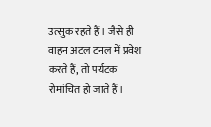उत्सुक रहते हैं। जैसे ही वाहन अटल टनल में प्रवेश करते हैं, तो पर्यटक रोमांचित हो जाते हैं।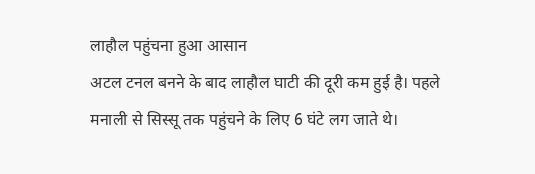लाहौल पहुंचना हुआ आसान
अटल टनल बनने के बाद लाहौल घाटी की दूरी कम हुई है। पहले मनाली से सिस्सू तक पहुंचने के लिए 6 घंटे लग जाते थे।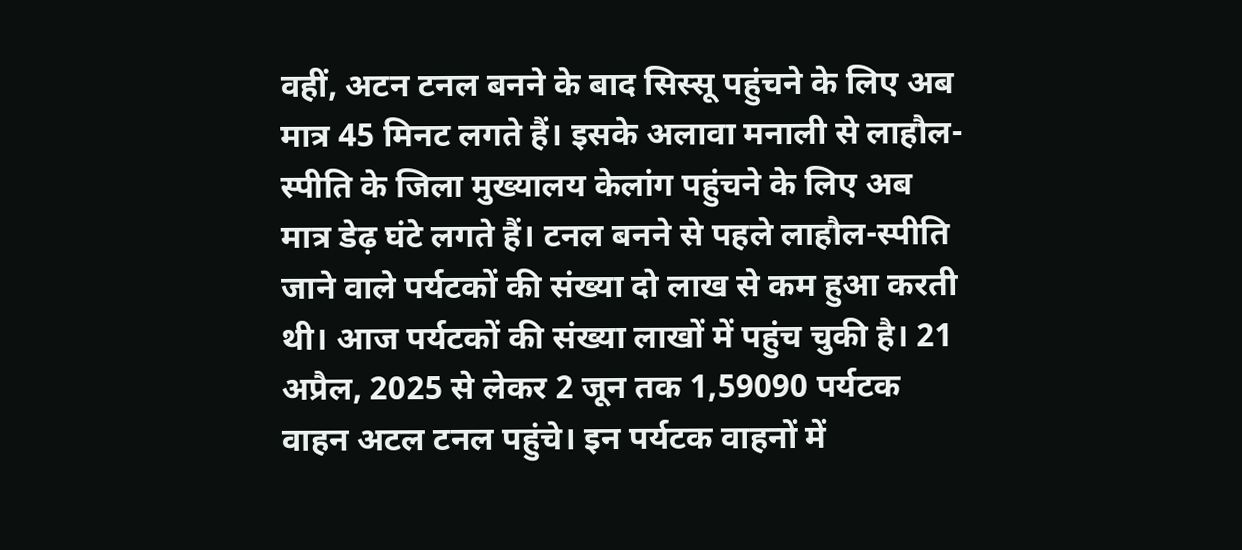वहीं, अटन टनल बनने के बाद सिस्सू पहुंचने के लिए अब मात्र 45 मिनट लगते हैं। इसके अलावा मनाली से लाहौल-स्पीति के जिला मुख्यालय केलांग पहुंचने के लिए अब मात्र डेढ़ घंटे लगते हैं। टनल बनने से पहले लाहौल-स्पीति जाने वाले पर्यटकों की संख्या दो लाख से कम हुआ करती थी। आज पर्यटकों की संख्या लाखों में पहुंच चुकी है। 21 अप्रैल, 2025 से लेकर 2 जून तक 1,59090 पर्यटक वाहन अटल टनल पहुंचे। इन पर्यटक वाहनों में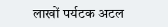लाखों पर्यटक अटल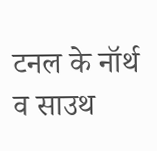टनल के नॉर्थ व साउथ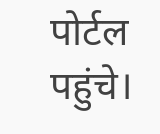पोर्टल पहुंचे।